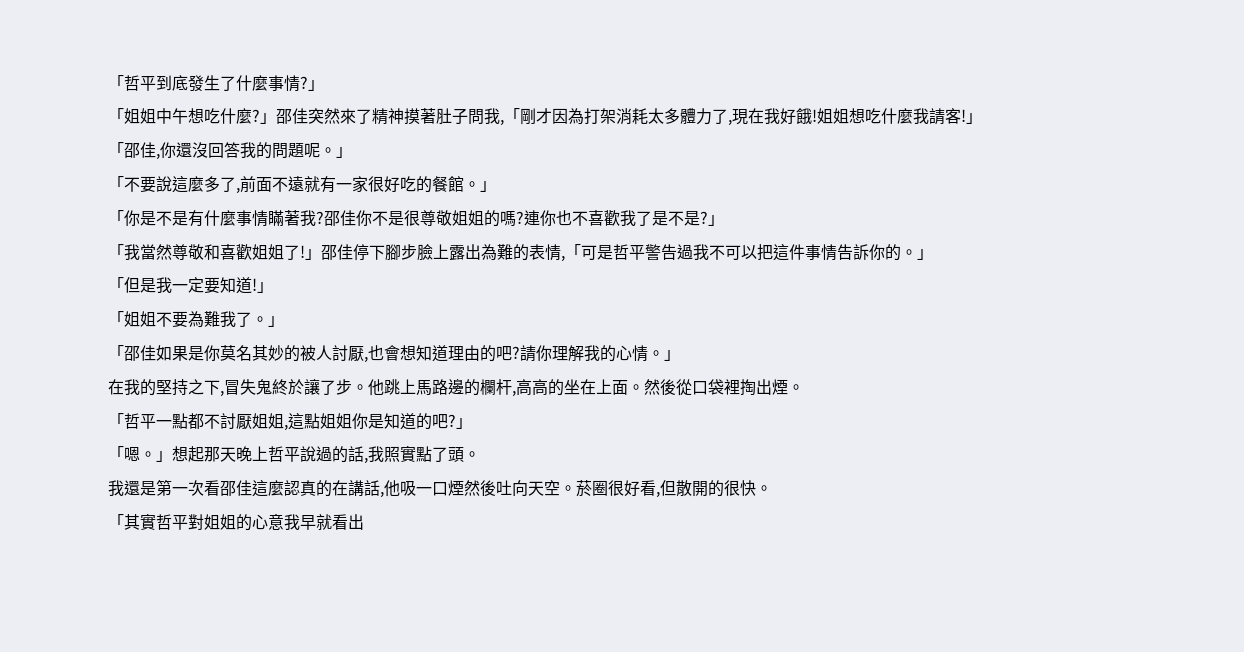「哲平到底發生了什麼事情?」
「姐姐中午想吃什麼?」邵佳突然來了精神摸著肚子問我,「剛才因為打架消耗太多體力了,現在我好餓!姐姐想吃什麼我請客!」
「邵佳,你還沒回答我的問題呢。」
「不要說這麼多了,前面不遠就有一家很好吃的餐館。」
「你是不是有什麼事情瞞著我?邵佳你不是很尊敬姐姐的嗎?連你也不喜歡我了是不是?」
「我當然尊敬和喜歡姐姐了!」邵佳停下腳步臉上露出為難的表情,「可是哲平警告過我不可以把這件事情告訴你的。」
「但是我一定要知道!」
「姐姐不要為難我了。」
「邵佳如果是你莫名其妙的被人討厭,也會想知道理由的吧?請你理解我的心情。」
在我的堅持之下,冒失鬼終於讓了步。他跳上馬路邊的欄杆,高高的坐在上面。然後從口袋裡掏出煙。
「哲平一點都不討厭姐姐,這點姐姐你是知道的吧?」
「嗯。」想起那天晚上哲平說過的話,我照實點了頭。
我還是第一次看邵佳這麼認真的在講話,他吸一口煙然後吐向天空。菸圈很好看,但散開的很快。
「其實哲平對姐姐的心意我早就看出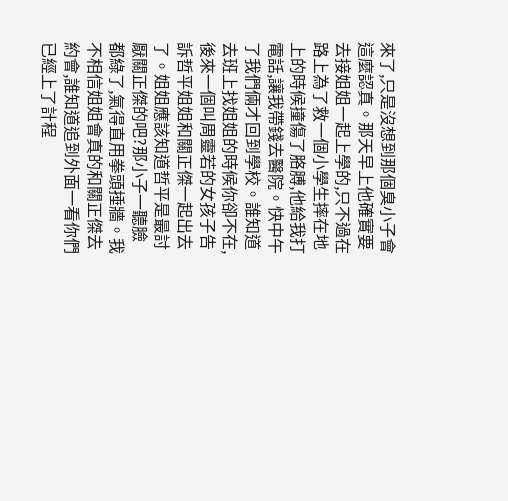來了,只是沒想到那個臭小子會這麼認真。那天早上他確實要去接姐姐一起上學的,只不過在路上為了救一個小學生摔在地上的時候撞傷了胳膊,他給我打電話,讓我帶錢去醫院。快中午了我們倆才回到學校。誰知道去班上找姐姐的時候你卻不在,後來一個叫周靈若的女孩子告訴哲平姐姐和關正傑一起出去了。姐姐應該知道哲平是最討厭關正傑的吧?那小子一聽臉都綠了,氣得直用拳頭捶牆。我不相信姐姐會真的和關正傑去約會,誰知道追到外面一看你們已經上了計程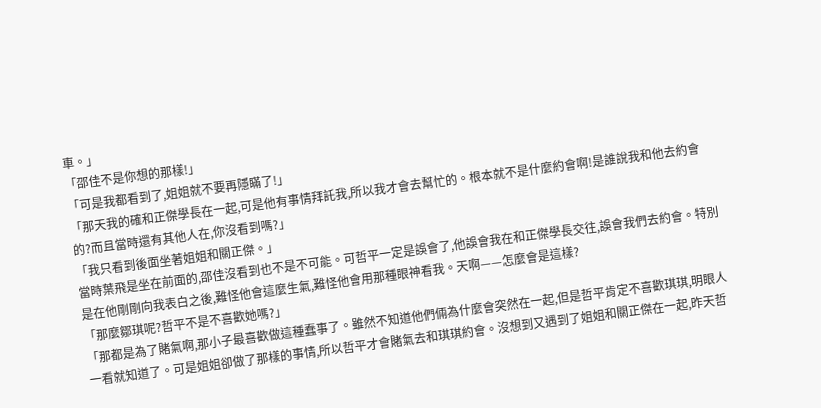車。」
「邵佳不是你想的那樣!」
「可是我都看到了,姐姐就不要再隱瞞了!」
「那天我的確和正傑學長在一起,可是他有事情拜託我,所以我才會去幫忙的。根本就不是什麼約會啊!是誰說我和他去約會的?而且當時還有其他人在,你沒看到嗎?」
「我只看到後面坐著姐姐和關正傑。」
當時葉飛是坐在前面的,邵佳沒看到也不是不可能。可哲平一定是誤會了,他誤會我在和正傑學長交往,誤會我們去約會。特別是在他剛剛向我表白之後,難怪他會這麼生氣,難怪他會用那種眼神看我。天啊——怎麼會是這樣?
「那麼鄒琪呢?哲平不是不喜歡她嗎?」
「那都是為了賭氣啊,那小子最喜歡做這種蠢事了。雖然不知道他們倆為什麼會突然在一起,但是哲平肯定不喜歡琪琪,明眼人一看就知道了。可是姐姐卻做了那樣的事情,所以哲平才會賭氣去和琪琪約會。沒想到又遇到了姐姐和關正傑在一起,昨天哲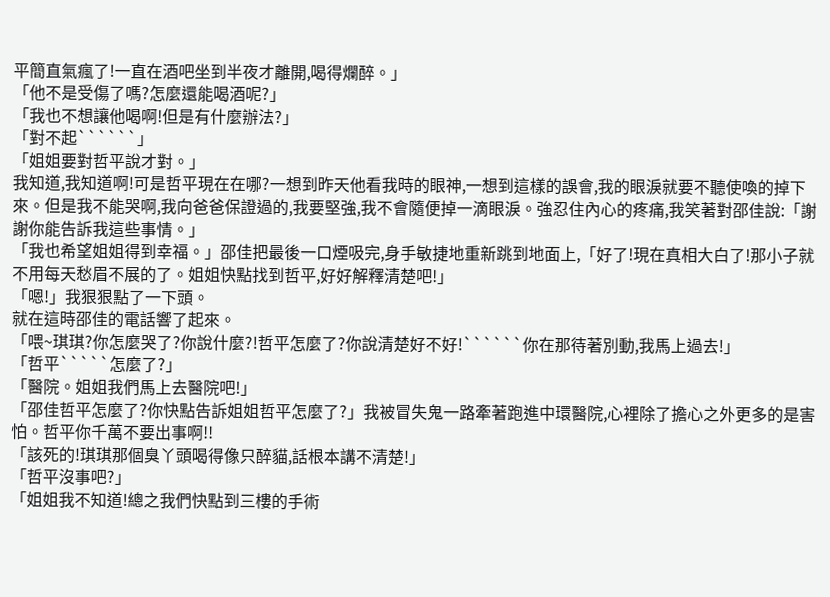平簡直氣瘋了!一直在酒吧坐到半夜才離開,喝得爛醉。」
「他不是受傷了嗎?怎麼還能喝酒呢?」
「我也不想讓他喝啊!但是有什麼辦法?」
「對不起``````」
「姐姐要對哲平說才對。」
我知道,我知道啊!可是哲平現在在哪?一想到昨天他看我時的眼神,一想到這樣的誤會,我的眼淚就要不聽使喚的掉下來。但是我不能哭啊,我向爸爸保證過的,我要堅強,我不會隨便掉一滴眼淚。強忍住內心的疼痛,我笑著對邵佳說:「謝謝你能告訴我這些事情。」
「我也希望姐姐得到幸福。」邵佳把最後一口煙吸完,身手敏捷地重新跳到地面上,「好了!現在真相大白了!那小子就不用每天愁眉不展的了。姐姐快點找到哲平,好好解釋清楚吧!」
「嗯!」我狠狠點了一下頭。
就在這時邵佳的電話響了起來。
「喂~琪琪?你怎麼哭了?你說什麼?!哲平怎麼了?你說清楚好不好!``````你在那待著別動,我馬上過去!」
「哲平`````怎麼了?」
「醫院。姐姐我們馬上去醫院吧!」
「邵佳哲平怎麼了?你快點告訴姐姐哲平怎麼了?」我被冒失鬼一路牽著跑進中環醫院,心裡除了擔心之外更多的是害怕。哲平你千萬不要出事啊!!
「該死的!琪琪那個臭丫頭喝得像只醉貓,話根本講不清楚!」
「哲平沒事吧?」
「姐姐我不知道!總之我們快點到三樓的手術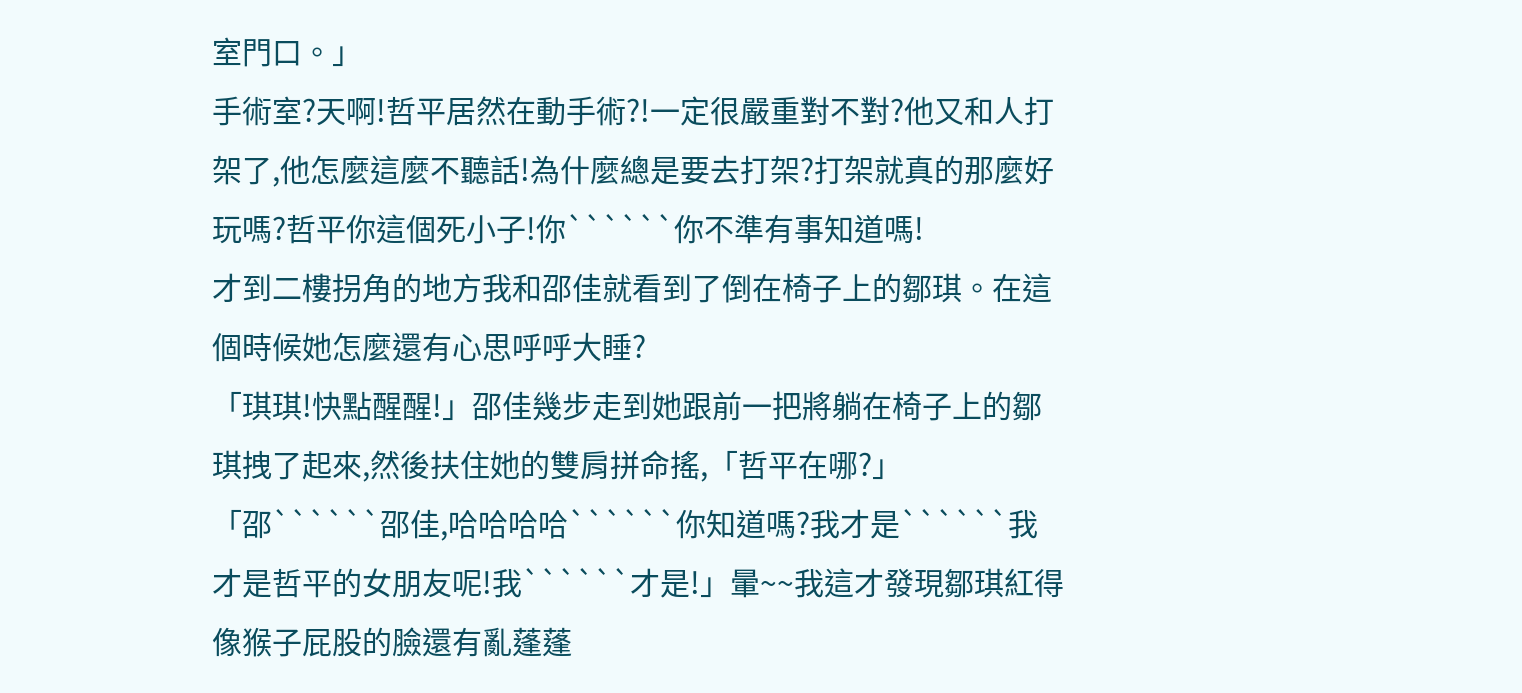室門口。」
手術室?天啊!哲平居然在動手術?!一定很嚴重對不對?他又和人打架了,他怎麼這麼不聽話!為什麼總是要去打架?打架就真的那麼好玩嗎?哲平你這個死小子!你``````你不準有事知道嗎!
才到二樓拐角的地方我和邵佳就看到了倒在椅子上的鄒琪。在這個時候她怎麼還有心思呼呼大睡?
「琪琪!快點醒醒!」邵佳幾步走到她跟前一把將躺在椅子上的鄒琪拽了起來,然後扶住她的雙肩拼命搖,「哲平在哪?」
「邵``````邵佳,哈哈哈哈``````你知道嗎?我才是``````我才是哲平的女朋友呢!我``````才是!」暈~~我這才發現鄒琪紅得像猴子屁股的臉還有亂蓬蓬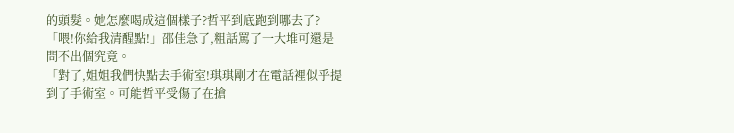的頭髮。她怎麼喝成這個樣子?哲平到底跑到哪去了?
「喂!你給我清醒點!」邵佳急了,粗話罵了一大堆可還是問不出個究竟。
「對了,姐姐我們快點去手術室!琪琪剛才在電話裡似乎提到了手術室。可能哲平受傷了在搶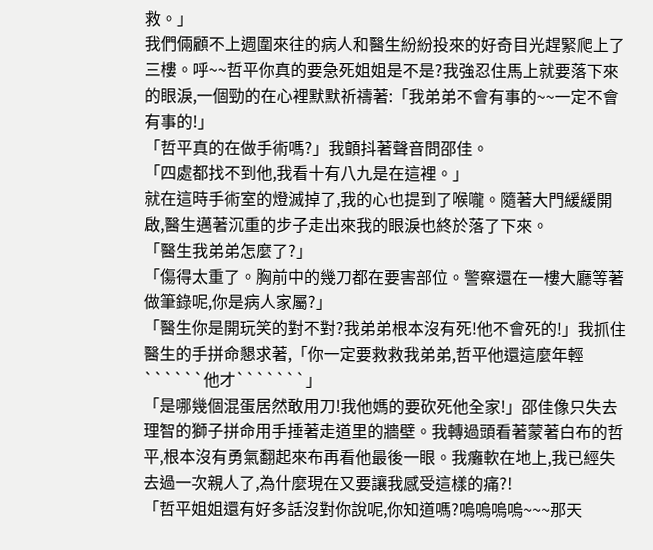救。」
我們倆顧不上週圍來往的病人和醫生紛紛投來的好奇目光趕緊爬上了三樓。呼~~哲平你真的要急死姐姐是不是?我強忍住馬上就要落下來的眼淚,一個勁的在心裡默默祈禱著:「我弟弟不會有事的~~一定不會有事的!」
「哲平真的在做手術嗎?」我顫抖著聲音問邵佳。
「四處都找不到他,我看十有八九是在這裡。」
就在這時手術室的燈滅掉了,我的心也提到了喉嚨。隨著大門緩緩開啟,醫生邁著沉重的步子走出來我的眼淚也終於落了下來。
「醫生我弟弟怎麼了?」
「傷得太重了。胸前中的幾刀都在要害部位。警察還在一樓大廳等著做筆錄呢,你是病人家屬?」
「醫生你是開玩笑的對不對?我弟弟根本沒有死!他不會死的!」我抓住醫生的手拼命懇求著,「你一定要救救我弟弟,哲平他還這麼年輕``````他才```````」
「是哪幾個混蛋居然敢用刀!我他媽的要砍死他全家!」邵佳像只失去理智的獅子拼命用手捶著走道里的牆壁。我轉過頭看著蒙著白布的哲平,根本沒有勇氣翻起來布再看他最後一眼。我癱軟在地上,我已經失去過一次親人了,為什麼現在又要讓我感受這樣的痛?!
「哲平姐姐還有好多話沒對你說呢,你知道嗎?嗚嗚嗚嗚~~~那天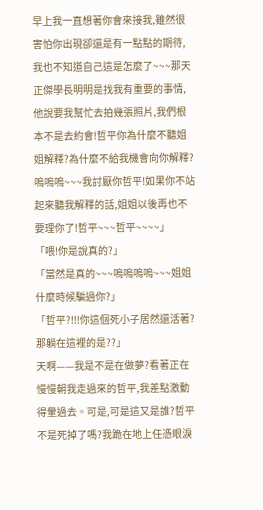早上我一直想著你會來接我,雖然很害怕你出現卻還是有一點點的期待,我也不知道自己這是怎麼了~~~那天正傑學長明明是找我有重要的事情,他說要我幫忙去拍幾張照片,我們根本不是去約會!哲平你為什麼不聽姐姐解釋?為什麼不給我機會向你解釋?嗚嗚嗚~~~我討厭你哲平!如果你不站起來聽我解釋的話,姐姐以後再也不要理你了!哲平~~~哲平~~~~」
「喂!你是說真的?」
「當然是真的~~~嗚嗚嗚嗚~~~姐姐什麼時候騙過你?」
「哲平?!!!你這個死小子居然還活著?那躺在這裡的是??」
天啊——我是不是在做夢?看著正在慢慢朝我走過來的哲平,我差點激動得暈過去。可是,可是這又是誰?哲平不是死掉了嗎?我跪在地上任憑眼淚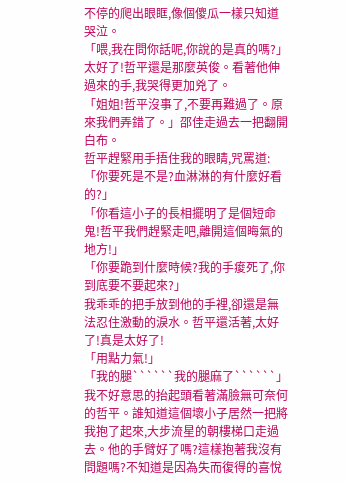不停的爬出眼眶,像個傻瓜一樣只知道哭泣。
「喂,我在問你話呢,你說的是真的嗎?」太好了!哲平還是那麼英俊。看著他伸過來的手,我哭得更加兇了。
「姐姐!哲平沒事了,不要再難過了。原來我們弄錯了。」邵佳走過去一把翻開白布。
哲平趕緊用手捂住我的眼睛,咒罵道:「你要死是不是?血淋淋的有什麼好看的?」
「你看這小子的長相擺明了是個短命鬼!哲平我們趕緊走吧,離開這個晦氣的地方!」
「你要跪到什麼時候?我的手痠死了,你到底要不要起來?」
我乖乖的把手放到他的手裡,卻還是無法忍住激動的淚水。哲平還活著,太好了!真是太好了!
「用點力氣!」
「我的腿``````我的腿麻了``````」我不好意思的抬起頭看著滿臉無可奈何的哲平。誰知道這個壞小子居然一把將我抱了起來,大步流星的朝樓梯口走過去。他的手臂好了嗎?這樣抱著我沒有問題嗎?不知道是因為失而復得的喜悅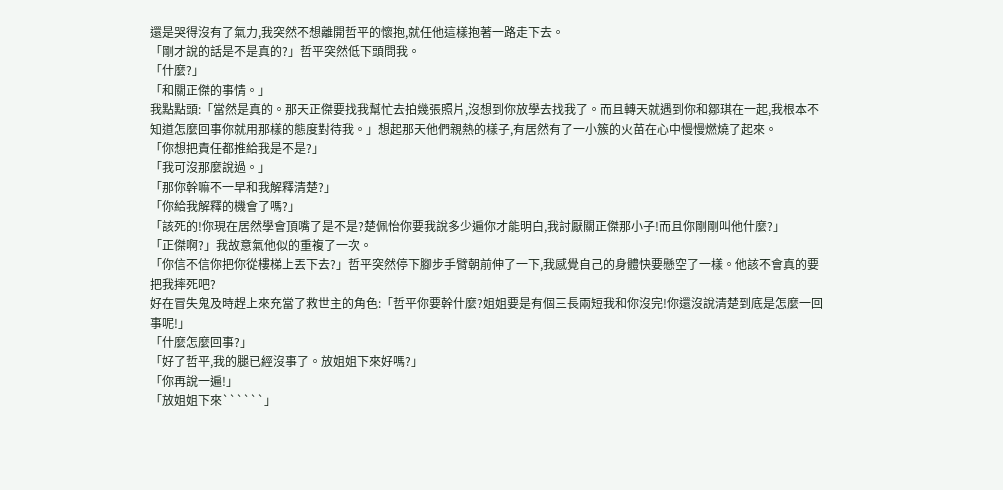還是哭得沒有了氣力,我突然不想離開哲平的懷抱,就任他這樣抱著一路走下去。
「剛才說的話是不是真的?」哲平突然低下頭問我。
「什麼?」
「和關正傑的事情。」
我點點頭:「當然是真的。那天正傑要找我幫忙去拍幾張照片,沒想到你放學去找我了。而且轉天就遇到你和鄒琪在一起,我根本不知道怎麼回事你就用那樣的態度對待我。」想起那天他們親熱的樣子,有居然有了一小簇的火苗在心中慢慢燃燒了起來。
「你想把責任都推給我是不是?」
「我可沒那麼說過。」
「那你幹嘛不一早和我解釋清楚?」
「你給我解釋的機會了嗎?」
「該死的!你現在居然學會頂嘴了是不是?楚佩怡你要我說多少遍你才能明白,我討厭關正傑那小子!而且你剛剛叫他什麼?」
「正傑啊?」我故意氣他似的重複了一次。
「你信不信你把你從樓梯上丟下去?」哲平突然停下腳步手臂朝前伸了一下,我感覺自己的身體快要懸空了一樣。他該不會真的要把我摔死吧?
好在冒失鬼及時趕上來充當了救世主的角色:「哲平你要幹什麼?姐姐要是有個三長兩短我和你沒完!你還沒說清楚到底是怎麼一回事呢!」
「什麼怎麼回事?」
「好了哲平,我的腿已經沒事了。放姐姐下來好嗎?」
「你再說一遍!」
「放姐姐下來``````」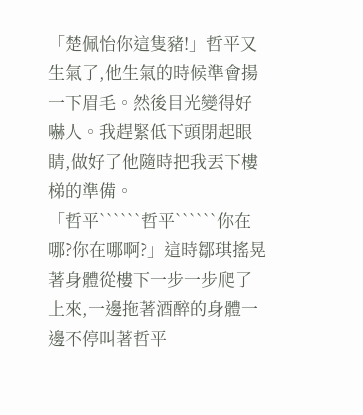「楚佩怡你這隻豬!」哲平又生氣了,他生氣的時候準會揚一下眉毛。然後目光變得好嚇人。我趕緊低下頭閉起眼睛,做好了他隨時把我丟下樓梯的準備。
「哲平``````哲平``````你在哪?你在哪啊?」這時鄒琪搖晃著身體從樓下一步一步爬了上來,一邊拖著酒醉的身體一邊不停叫著哲平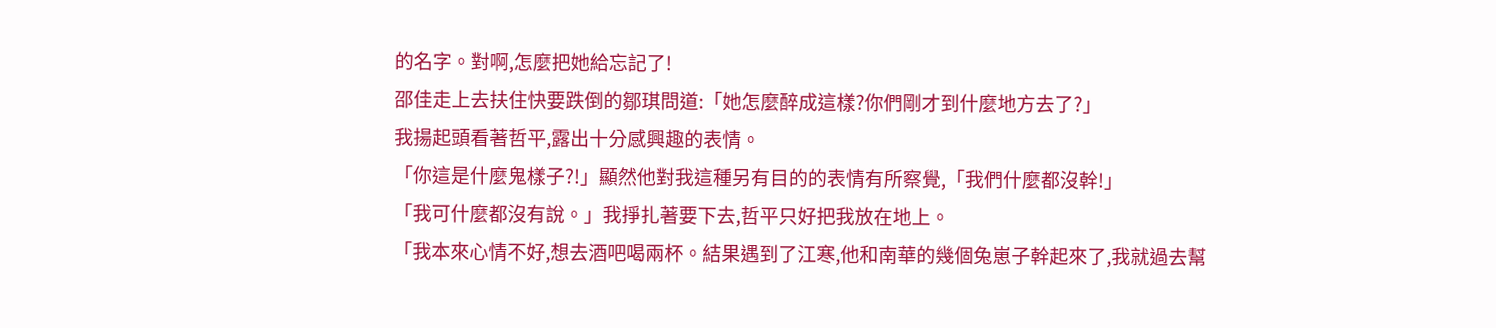的名字。對啊,怎麼把她給忘記了!
邵佳走上去扶住快要跌倒的鄒琪問道:「她怎麼醉成這樣?你們剛才到什麼地方去了?」
我揚起頭看著哲平,露出十分感興趣的表情。
「你這是什麼鬼樣子?!」顯然他對我這種另有目的的表情有所察覺,「我們什麼都沒幹!」
「我可什麼都沒有說。」我掙扎著要下去,哲平只好把我放在地上。
「我本來心情不好,想去酒吧喝兩杯。結果遇到了江寒,他和南華的幾個兔崽子幹起來了,我就過去幫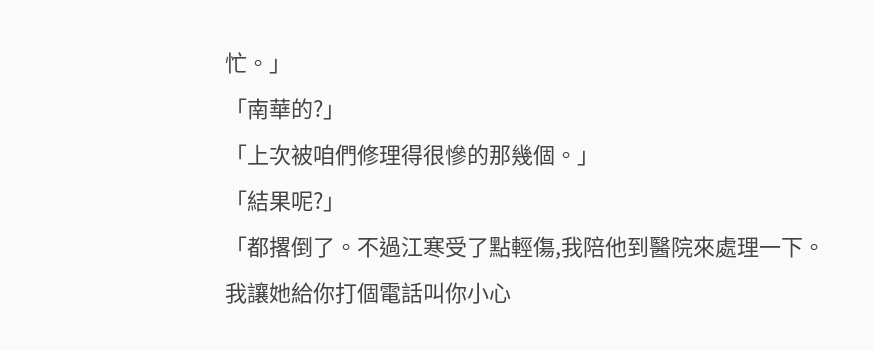忙。」
「南華的?」
「上次被咱們修理得很慘的那幾個。」
「結果呢?」
「都撂倒了。不過江寒受了點輕傷,我陪他到醫院來處理一下。我讓她給你打個電話叫你小心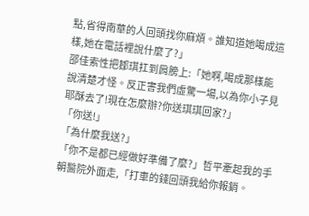點,省得南華的人回頭找你麻煩。誰知道她喝成這樣,她在電話裡說什麼了?」
邵佳索性把鄒琪扛到肩膀上:「她啊,喝成那樣能說清楚才怪。反正害我們虛驚一場,以為你小子見耶酥去了!現在怎麼辦?你送琪琪回家?」
「你送!」
「為什麼我送?」
「你不是都已經做好準備了麼?」哲平牽起我的手朝醫院外面走,「打車的錢回頭我給你報銷。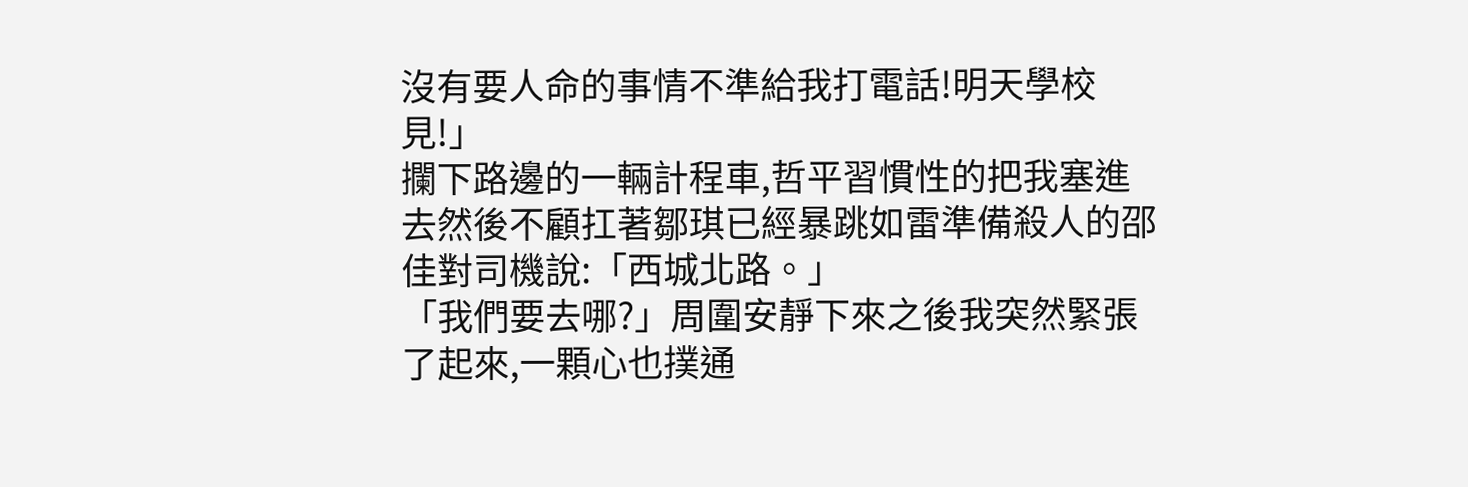沒有要人命的事情不準給我打電話!明天學校見!」
攔下路邊的一輛計程車,哲平習慣性的把我塞進去然後不顧扛著鄒琪已經暴跳如雷準備殺人的邵佳對司機說:「西城北路。」
「我們要去哪?」周圍安靜下來之後我突然緊張了起來,一顆心也撲通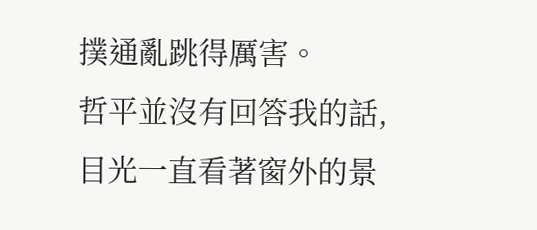撲通亂跳得厲害。
哲平並沒有回答我的話,目光一直看著窗外的景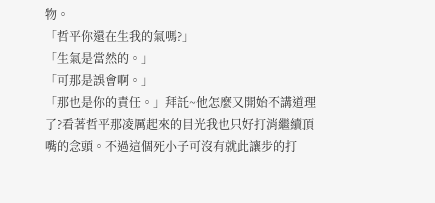物。
「哲平你還在生我的氣嗎?」
「生氣是當然的。」
「可那是誤會啊。」
「那也是你的責任。」拜託~他怎麼又開始不講道理了?看著哲平那凌厲起來的目光我也只好打消繼續頂嘴的念頭。不過這個死小子可沒有就此讓步的打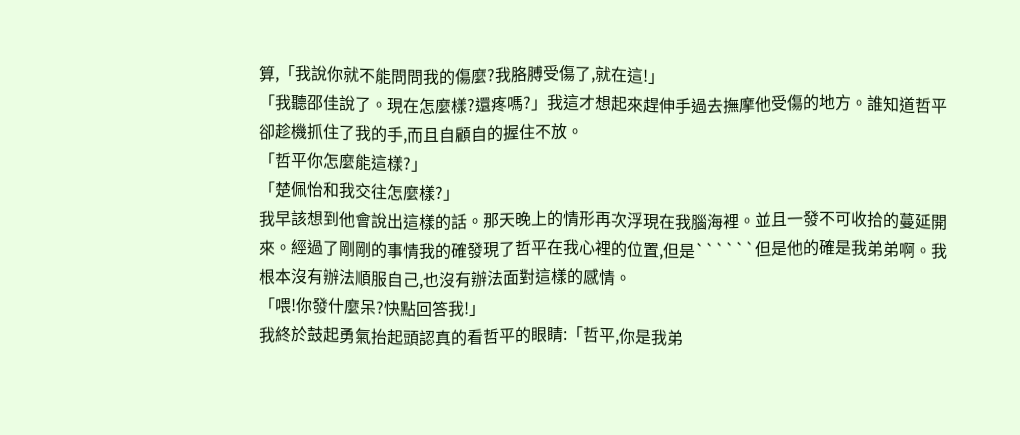算,「我說你就不能問問我的傷麼?我胳膊受傷了,就在這!」
「我聽邵佳說了。現在怎麼樣?還疼嗎?」我這才想起來趕伸手過去撫摩他受傷的地方。誰知道哲平卻趁機抓住了我的手,而且自顧自的握住不放。
「哲平你怎麼能這樣?」
「楚佩怡和我交往怎麼樣?」
我早該想到他會說出這樣的話。那天晚上的情形再次浮現在我腦海裡。並且一發不可收拾的蔓延開來。經過了剛剛的事情我的確發現了哲平在我心裡的位置,但是``````但是他的確是我弟弟啊。我根本沒有辦法順服自己,也沒有辦法面對這樣的感情。
「喂!你發什麼呆?快點回答我!」
我終於鼓起勇氣抬起頭認真的看哲平的眼睛:「哲平,你是我弟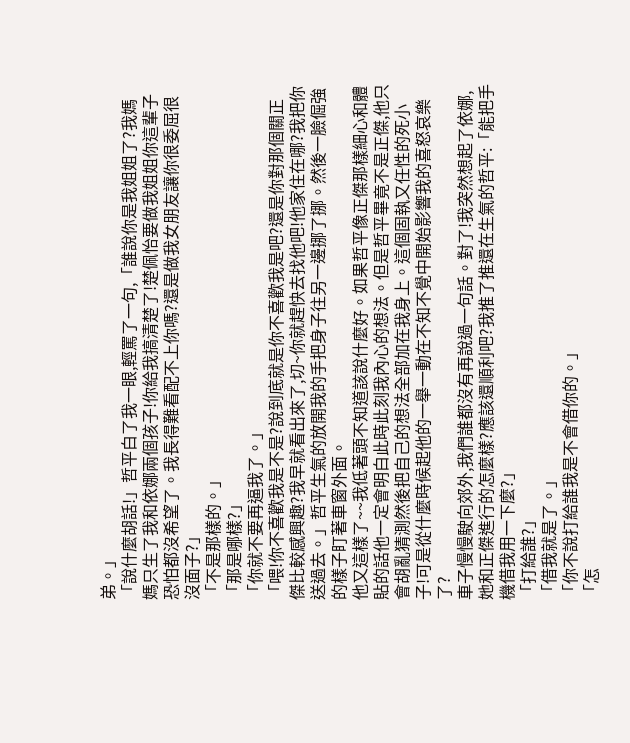弟。」
「說什麼胡話!」哲平白了我一眼,輕罵了一句,「誰說你是我姐姐了?我媽媽只生了我和依娜兩個孩子!你給我搞清楚了!楚佩怡要做我姐姐你這輩子恐怕都沒希望了。我長得難看配不上你嗎?還是做我女朋友讓你很委屈很沒面子?」
「不是那樣的。」
「那是哪樣?」
「你就不要再逼我了。」
「喂!你不喜歡我是不是?說到底就是你不喜歡我是吧?還是你對那個關正傑比較感興趣?我早就看出來了,切~你就趕快去找他吧!他家住在哪?我把你送過去。」哲平生氣的放開我的手把身子往另一邊挪了挪。然後一臉倔強的樣子盯著車窗外面。
他又這樣了~~我低著頭不知道該說什麼好。如果哲平像正傑那樣細心和體貼的話他一定會明白此時此刻我內心的想法。但是哲平畢竟不是正傑,他只會胡亂猜測然後把自己的想法全部加在我身上。這個固執又任性的死小子!可是從什麼時候起他的一舉一動在不知不覺中開始影響我的喜怒哀樂了?
車子慢慢駛向郊外,我們誰都沒有再說過一句話。對了!我突然想起了依娜,她和正傑進行的怎麼樣?應該還順利吧?我推了推還在生氣的哲平:「能把手機借我用一下麼?」
「打給誰?」
「借我就是了。」
「你不說打給誰我是不會借你的。」
「怎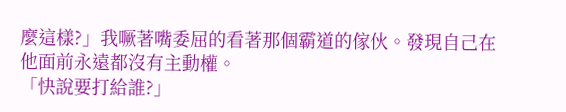麼這樣?」我噘著嘴委屈的看著那個霸道的傢伙。發現自己在他面前永遠都沒有主動權。
「快說要打給誰?」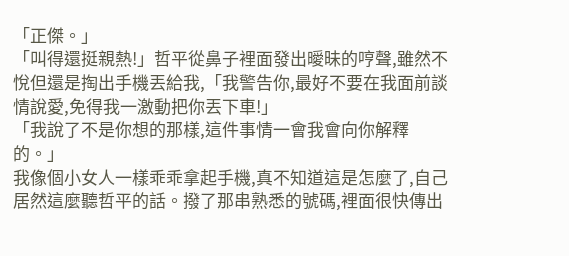「正傑。」
「叫得還挺親熱!」哲平從鼻子裡面發出曖昧的哼聲,雖然不悅但還是掏出手機丟給我,「我警告你,最好不要在我面前談情說愛,免得我一激動把你丟下車!」
「我說了不是你想的那樣,這件事情一會我會向你解釋的。」
我像個小女人一樣乖乖拿起手機,真不知道這是怎麼了,自己居然這麼聽哲平的話。撥了那串熟悉的號碼,裡面很快傳出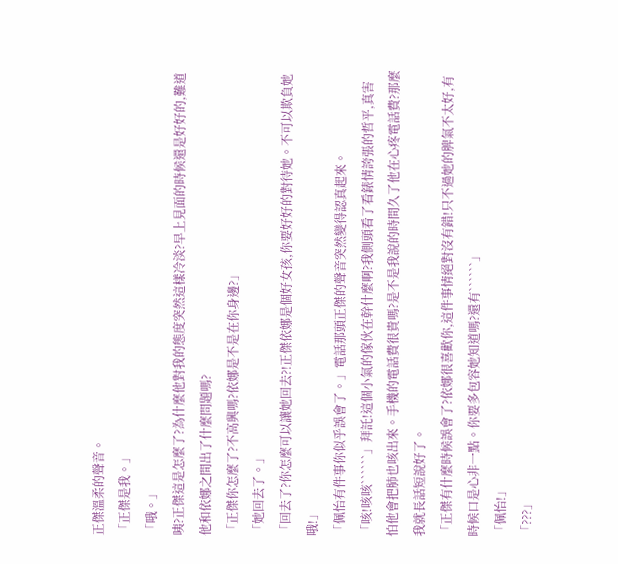正傑溫柔的聲音。
「正傑是我。」
「哦。」
咦?正傑這是怎麼了?為什麼他對我的態度突然這樣冷淡?早上見面的時候還是好好的,難道他和依娜之間出了什麼問題嗎?
「正傑你怎麼了?不高興嗎?依娜是不是在你身邊?」
「她回去了。」
「回去了?你怎麼可以讓她回去?!正傑依娜是個好女孩,你要好好的對待她。不可以欺負她哦!」
「佩怡有件事你似乎誤會了。」電話那頭正傑的聲音突然變得認真起來。
「咳!咳咳``````」拜託!這個小氣的傢伙在幹什麼啊?我側頭看了看錶情誇張的哲平,真害怕他會把肺也咳出來。手機的電話費很貴嗎?是不是我說的時間久了他在心疼電話費?那麼我就長話短說好了。
「正傑有什麼時候誤會了?依娜很喜歡你,這件事情絕對沒有錯!只不過她的脾氣不太好,有時候口是心非一點。你要多包容她知道嗎?還有``````」
「佩怡!」
「???」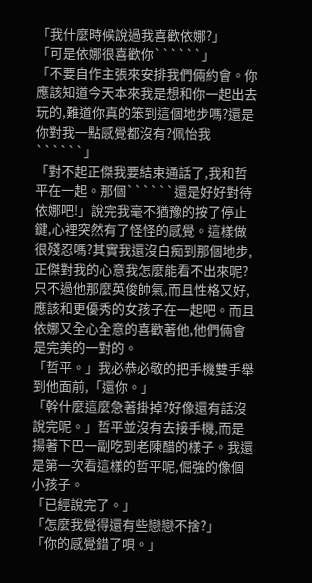「我什麼時候說過我喜歡依娜?」
「可是依娜很喜歡你``````」
「不要自作主張來安排我們倆約會。你應該知道今天本來我是想和你一起出去玩的,難道你真的笨到這個地步嗎?還是你對我一點感覺都沒有?佩怡我``````」
「對不起正傑我要結束通話了,我和哲平在一起。那個``````還是好好對待依娜吧!」說完我毫不猶豫的按了停止鍵,心裡突然有了怪怪的感覺。這樣做很殘忍嗎?其實我還沒白痴到那個地步,正傑對我的心意我怎麼能看不出來呢?只不過他那麼英俊帥氣,而且性格又好,應該和更優秀的女孩子在一起吧。而且依娜又全心全意的喜歡著他,他們倆會是完美的一對的。
「哲平。」我必恭必敬的把手機雙手舉到他面前,「還你。」
「幹什麼這麼急著掛掉?好像還有話沒說完呢。」哲平並沒有去接手機,而是揚著下巴一副吃到老陳醋的樣子。我還是第一次看這樣的哲平呢,倔強的像個小孩子。
「已經說完了。」
「怎麼我覺得還有些戀戀不捨?」
「你的感覺錯了唄。」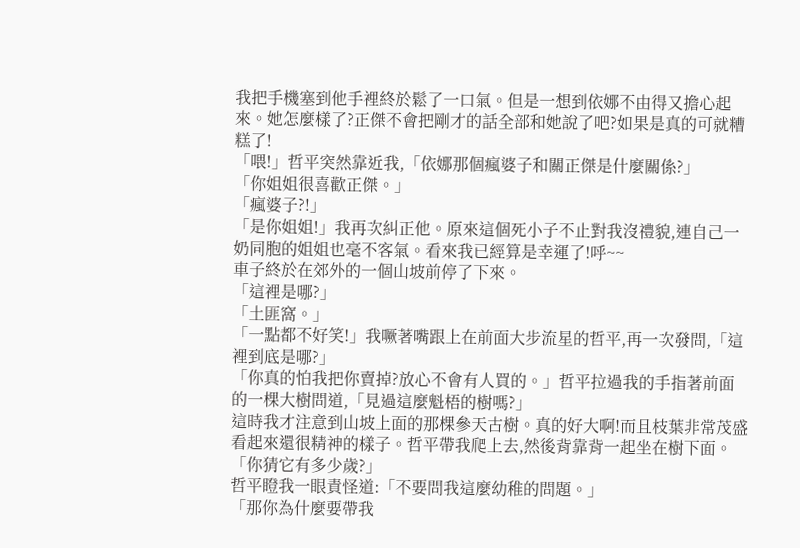我把手機塞到他手裡終於鬆了一口氣。但是一想到依娜不由得又擔心起來。她怎麼樣了?正傑不會把剛才的話全部和她說了吧?如果是真的可就糟糕了!
「喂!」哲平突然靠近我,「依娜那個瘋婆子和關正傑是什麼關係?」
「你姐姐很喜歡正傑。」
「瘋婆子?!」
「是你姐姐!」我再次糾正他。原來這個死小子不止對我沒禮貌,連自己一奶同胞的姐姐也毫不客氣。看來我已經算是幸運了!呼~~
車子終於在郊外的一個山坡前停了下來。
「這裡是哪?」
「土匪窩。」
「一點都不好笑!」我噘著嘴跟上在前面大步流星的哲平,再一次發問,「這裡到底是哪?」
「你真的怕我把你賣掉?放心不會有人買的。」哲平拉過我的手指著前面的一棵大樹問道,「見過這麼魁梧的樹嗎?」
這時我才注意到山坡上面的那棵參天古樹。真的好大啊!而且枝葉非常茂盛看起來還很精神的樣子。哲平帶我爬上去,然後背靠背一起坐在樹下面。
「你猜它有多少歲?」
哲平瞪我一眼責怪道:「不要問我這麼幼稚的問題。」
「那你為什麼要帶我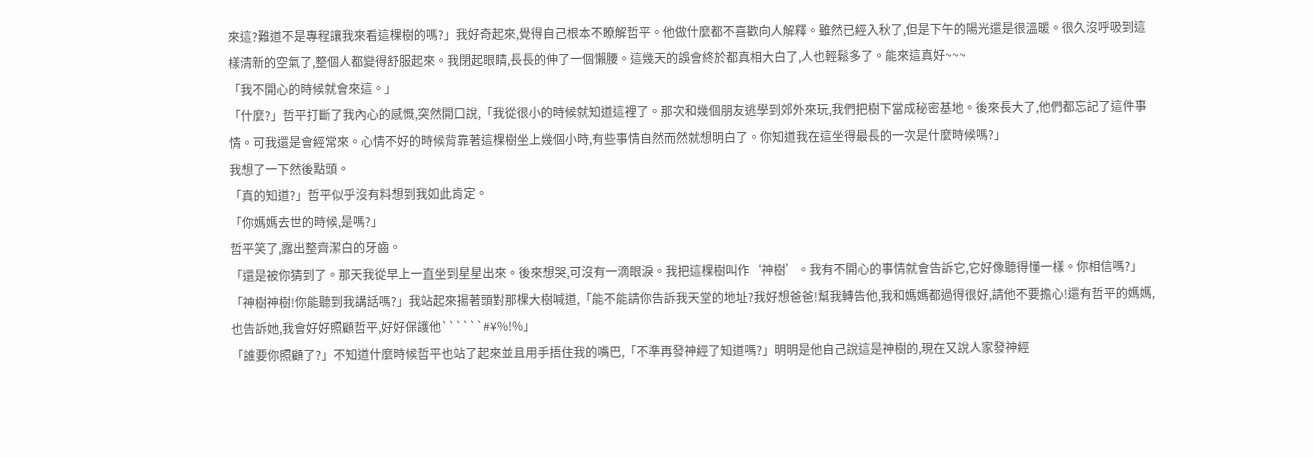來這?難道不是專程讓我來看這棵樹的嗎?」我好奇起來,覺得自己根本不瞭解哲平。他做什麼都不喜歡向人解釋。雖然已經入秋了,但是下午的陽光還是很溫暖。很久沒呼吸到這樣清新的空氣了,整個人都變得舒服起來。我閉起眼睛,長長的伸了一個懶腰。這幾天的誤會終於都真相大白了,人也輕鬆多了。能來這真好~~~
「我不開心的時候就會來這。」
「什麼?」哲平打斷了我內心的感慨,突然開口說,「我從很小的時候就知道這裡了。那次和幾個朋友逃學到郊外來玩,我們把樹下當成秘密基地。後來長大了,他們都忘記了這件事情。可我還是會經常來。心情不好的時候背靠著這棵樹坐上幾個小時,有些事情自然而然就想明白了。你知道我在這坐得最長的一次是什麼時候嗎?」
我想了一下然後點頭。
「真的知道?」哲平似乎沒有料想到我如此肯定。
「你媽媽去世的時候,是嗎?」
哲平笑了,露出整齊潔白的牙齒。
「還是被你猜到了。那天我從早上一直坐到星星出來。後來想哭,可沒有一滴眼淚。我把這棵樹叫作‘神樹’。我有不開心的事情就會告訴它,它好像聽得懂一樣。你相信嗎?」
「神樹神樹!你能聽到我講話嗎?」我站起來揚著頭對那棵大樹喊道,「能不能請你告訴我天堂的地址?我好想爸爸!幫我轉告他,我和媽媽都過得很好,請他不要擔心!還有哲平的媽媽,也告訴她,我會好好照顧哲平,好好保護他``````#¥%!%」
「誰要你照顧了?」不知道什麼時候哲平也站了起來並且用手捂住我的嘴巴,「不準再發神經了知道嗎?」明明是他自己說這是神樹的,現在又說人家發神經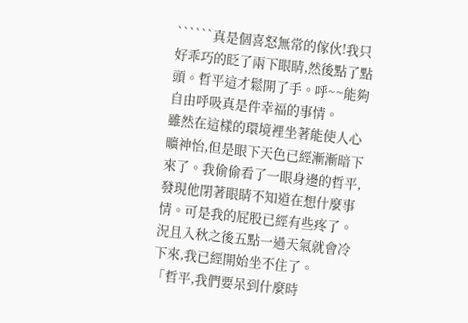``````真是個喜怒無常的傢伙!我只好乖巧的眨了兩下眼睛,然後點了點頭。哲平這才鬆開了手。呼~~能夠自由呼吸真是件幸福的事情。
雖然在這樣的環境裡坐著能使人心曠神怡,但是眼下天色已經漸漸暗下來了。我偷偷看了一眼身邊的哲平,發現他閉著眼睛不知道在想什麼事情。可是我的屁股已經有些疼了。況且入秋之後五點一過天氣就會冷下來,我已經開始坐不住了。
「哲平,我們要呆到什麼時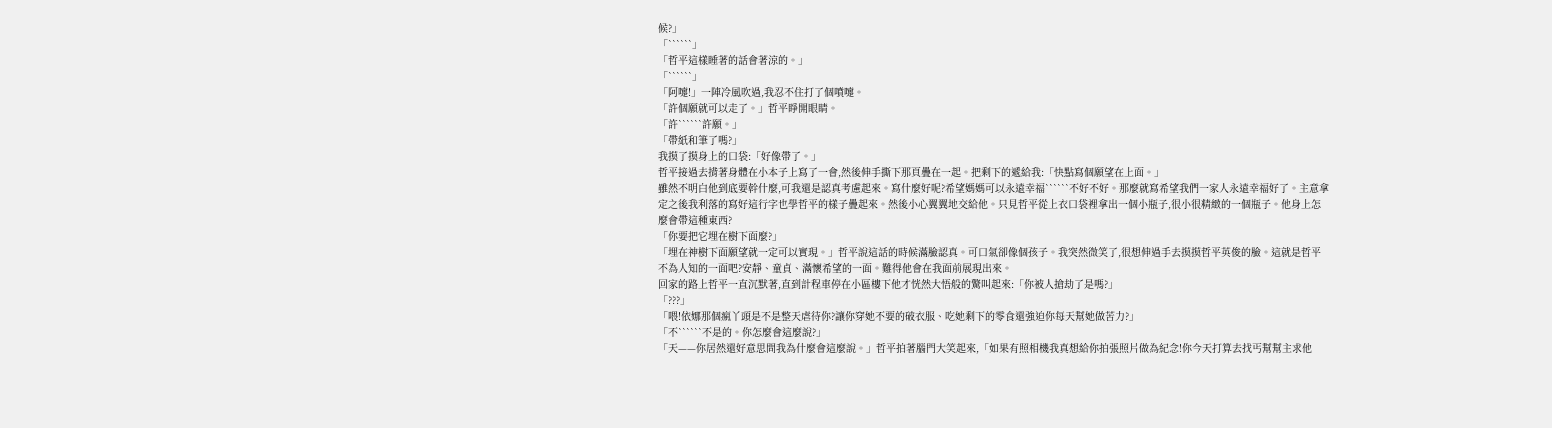候?」
「``````」
「哲平這樣睡著的話會著涼的。」
「``````」
「阿嚏!」一陣冷風吹過,我忍不住打了個噴嚏。
「許個願就可以走了。」哲平睜開眼睛。
「許``````許願。」
「帶紙和筆了嗎?」
我摸了摸身上的口袋:「好像帶了。」
哲平接過去揹著身體在小本子上寫了一會,然後伸手撕下那頁疊在一起。把剩下的遞給我:「快點寫個願望在上面。」
雖然不明白他到底要幹什麼,可我還是認真考慮起來。寫什麼好呢?希望媽媽可以永遠幸福``````不好不好。那麼就寫希望我們一家人永遠幸福好了。主意拿定之後我利落的寫好這行字也學哲平的樣子疊起來。然後小心翼翼地交給他。只見哲平從上衣口袋裡拿出一個小瓶子,很小很精緻的一個瓶子。他身上怎麼會帶這種東西?
「你要把它埋在樹下面麼?」
「埋在神樹下面願望就一定可以實現。」哲平說這話的時候滿臉認真。可口氣卻像個孩子。我突然微笑了,很想伸過手去摸摸哲平英俊的臉。這就是哲平不為人知的一面吧?安靜、童貞、滿懷希望的一面。難得他會在我面前展現出來。
回家的路上哲平一直沉默著,直到計程車停在小區樓下他才恍然大悟般的驚叫起來:「你被人搶劫了是嗎?」
「???」
「喂!依娜那個瘋丫頭是不是整天虐待你?讓你穿她不要的破衣服、吃她剩下的零食還強迫你每天幫她做苦力?」
「不``````不是的。你怎麼會這麼說?」
「天——你居然還好意思問我為什麼會這麼說。」哲平拍著腦門大笑起來,「如果有照相機我真想給你拍張照片做為紀念!你今天打算去找丐幫幫主求他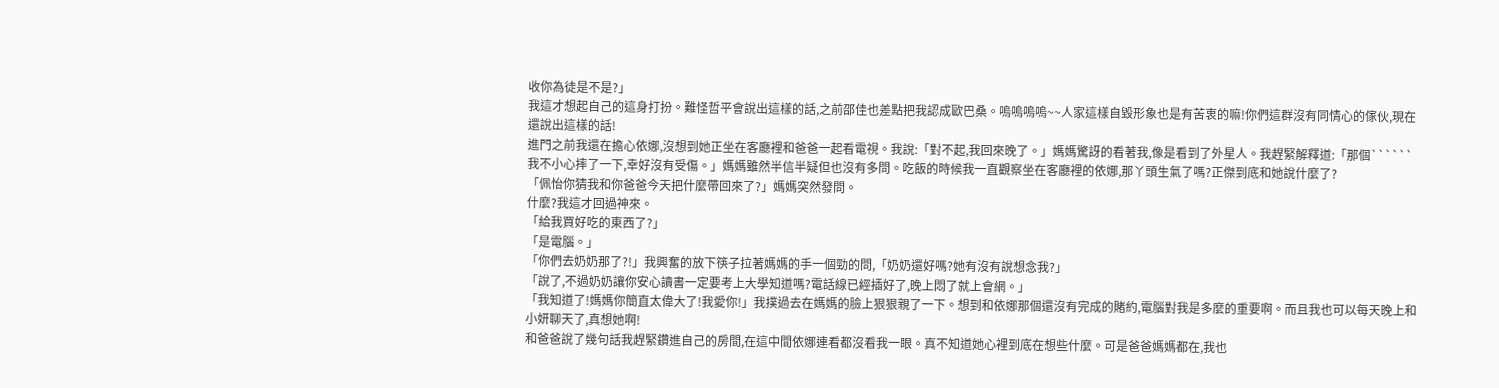收你為徒是不是?」
我這才想起自己的這身打扮。難怪哲平會說出這樣的話,之前邵佳也差點把我認成歐巴桑。嗚嗚嗚嗚~~人家這樣自毀形象也是有苦衷的嘛!你們這群沒有同情心的傢伙,現在還說出這樣的話!
進門之前我還在擔心依娜,沒想到她正坐在客廳裡和爸爸一起看電視。我說:「對不起,我回來晚了。」媽媽驚訝的看著我,像是看到了外星人。我趕緊解釋道:「那個``````我不小心摔了一下,幸好沒有受傷。」媽媽雖然半信半疑但也沒有多問。吃飯的時候我一直觀察坐在客廳裡的依娜,那丫頭生氣了嗎?正傑到底和她說什麼了?
「佩怡你猜我和你爸爸今天把什麼帶回來了?」媽媽突然發問。
什麼?我這才回過神來。
「給我買好吃的東西了?」
「是電腦。」
「你們去奶奶那了?!」我興奮的放下筷子拉著媽媽的手一個勁的問,「奶奶還好嗎?她有沒有說想念我?」
「說了,不過奶奶讓你安心讀書一定要考上大學知道嗎?電話線已經插好了,晚上悶了就上會網。」
「我知道了!媽媽你簡直太偉大了!我愛你!」我撲過去在媽媽的臉上狠狠親了一下。想到和依娜那個還沒有完成的賭約,電腦對我是多麼的重要啊。而且我也可以每天晚上和小妍聊天了,真想她啊!
和爸爸說了幾句話我趕緊鑽進自己的房間,在這中間依娜連看都沒看我一眼。真不知道她心裡到底在想些什麼。可是爸爸媽媽都在,我也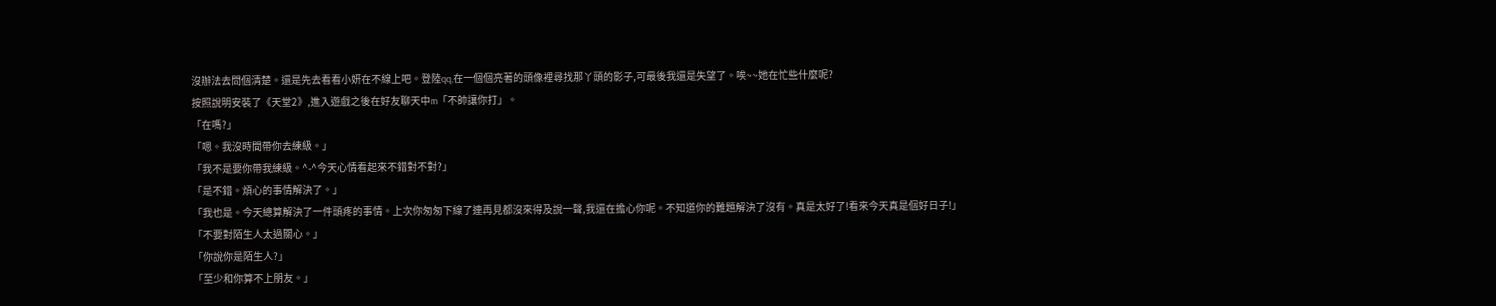沒辦法去問個清楚。還是先去看看小妍在不線上吧。登陸qq,在一個個亮著的頭像裡尋找那丫頭的影子,可最後我還是失望了。唉~~她在忙些什麼呢?
按照說明安裝了《天堂2》,進入遊戲之後在好友聊天中m「不帥讓你打」。
「在嗎?」
「嗯。我沒時間帶你去練級。」
「我不是要你帶我練級。^-^今天心情看起來不錯對不對?」
「是不錯。煩心的事情解決了。」
「我也是。今天總算解決了一件頭疼的事情。上次你匆匆下線了連再見都沒來得及說一聲,我還在擔心你呢。不知道你的難題解決了沒有。真是太好了!看來今天真是個好日子!」
「不要對陌生人太過關心。」
「你說你是陌生人?」
「至少和你算不上朋友。」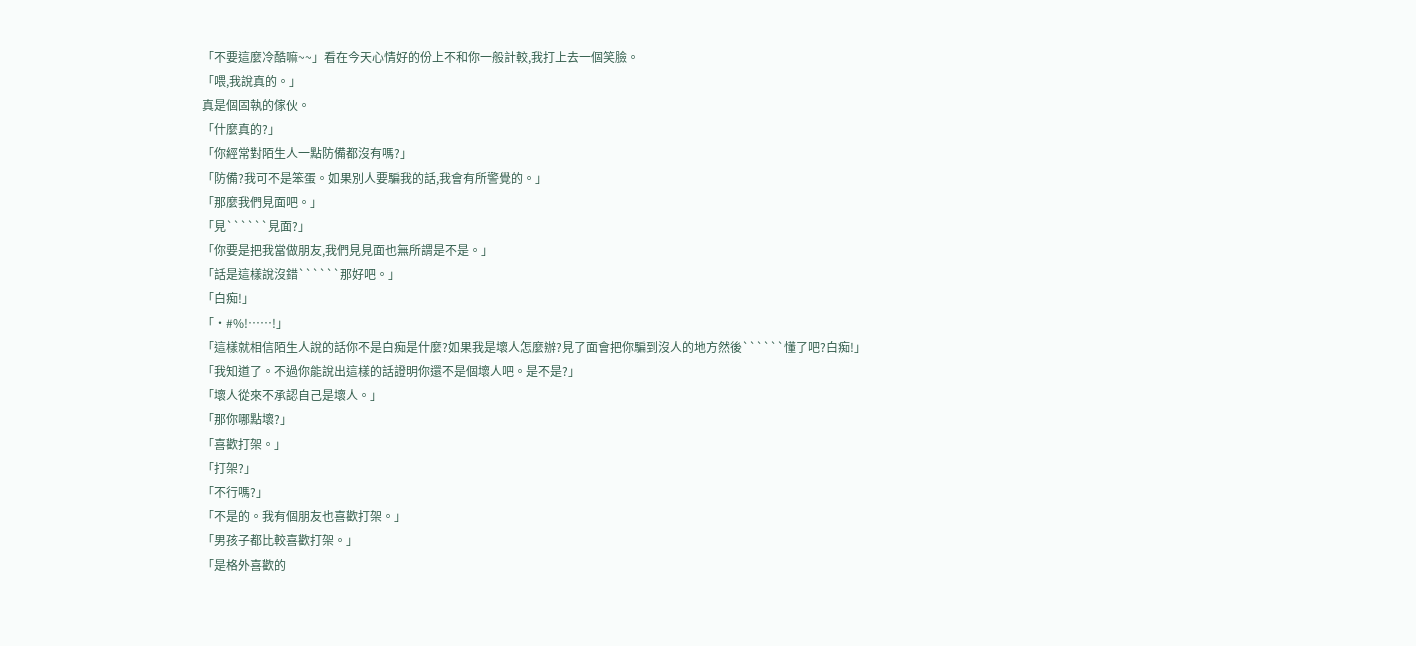「不要這麼冷酷嘛~~」看在今天心情好的份上不和你一般計較,我打上去一個笑臉。
「喂,我說真的。」
真是個固執的傢伙。
「什麼真的?」
「你經常對陌生人一點防備都沒有嗎?」
「防備?我可不是笨蛋。如果別人要騙我的話,我會有所警覺的。」
「那麼我們見面吧。」
「見``````見面?」
「你要是把我當做朋友,我們見見面也無所謂是不是。」
「話是這樣說沒錯``````那好吧。」
「白痴!」
「·#%!……!」
「這樣就相信陌生人說的話你不是白痴是什麼?如果我是壞人怎麼辦?見了面會把你騙到沒人的地方然後``````懂了吧?白痴!」
「我知道了。不過你能說出這樣的話證明你還不是個壞人吧。是不是?」
「壞人從來不承認自己是壞人。」
「那你哪點壞?」
「喜歡打架。」
「打架?」
「不行嗎?」
「不是的。我有個朋友也喜歡打架。」
「男孩子都比較喜歡打架。」
「是格外喜歡的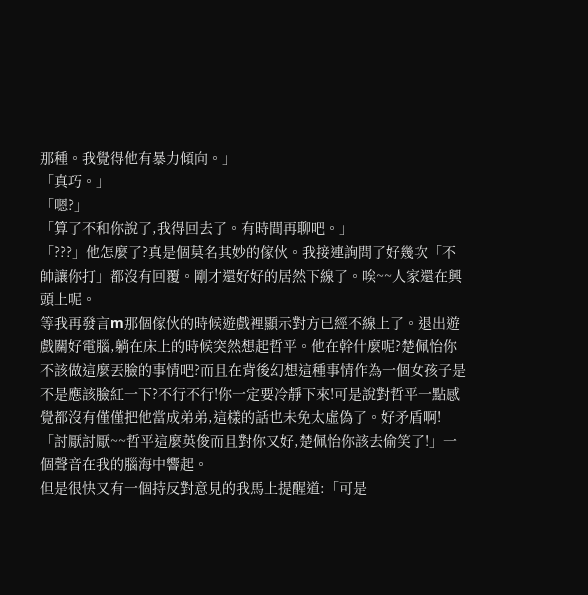那種。我覺得他有暴力傾向。」
「真巧。」
「嗯?」
「算了不和你說了,我得回去了。有時間再聊吧。」
「???」他怎麼了?真是個莫名其妙的傢伙。我接連詢問了好幾次「不帥讓你打」都沒有回覆。剛才還好好的居然下線了。唉~~人家還在興頭上呢。
等我再發言m那個傢伙的時候遊戲裡顯示對方已經不線上了。退出遊戲關好電腦,躺在床上的時候突然想起哲平。他在幹什麼呢?楚佩怡你不該做這麼丟臉的事情吧?而且在背後幻想這種事情作為一個女孩子是不是應該臉紅一下?不行不行!你一定要冷靜下來!可是說對哲平一點感覺都沒有僅僅把他當成弟弟,這樣的話也未免太虛偽了。好矛盾啊!
「討厭討厭~~哲平這麼英俊而且對你又好,楚佩怡你該去偷笑了!」一個聲音在我的腦海中響起。
但是很快又有一個持反對意見的我馬上提醒道:「可是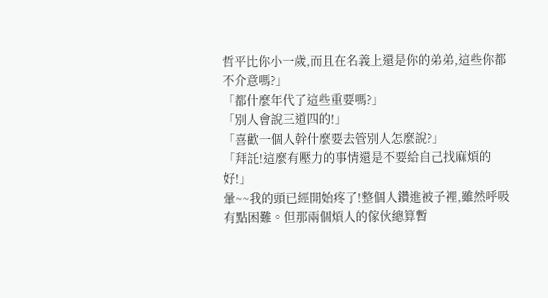哲平比你小一歲,而且在名義上還是你的弟弟,這些你都不介意嗎?」
「都什麼年代了這些重要嗎?」
「別人會說三道四的!」
「喜歡一個人幹什麼要去管別人怎麼說?」
「拜託!這麼有壓力的事情還是不要給自己找麻煩的好!」
暈~~我的頭已經開始疼了!整個人鑽進被子裡,雖然呼吸有點困難。但那兩個煩人的傢伙總算暫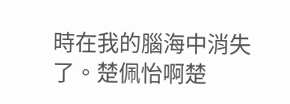時在我的腦海中消失了。楚佩怡啊楚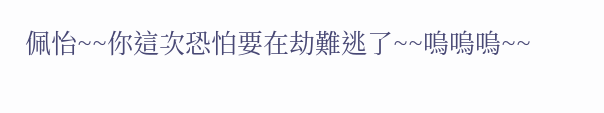佩怡~~你這次恐怕要在劫難逃了~~嗚嗚嗚~~